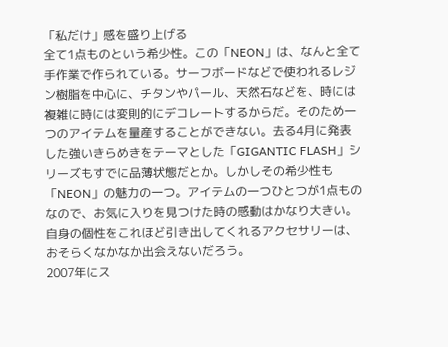「私だけ」感を盛り上げる
全て1点ものという希少性。この「NEON」は、なんと全て手作業で作られている。サーフボードなどで使われるレジン樹脂を中心に、チタンやパール、天然石などを、時には複雑に時には変則的にデコレートするからだ。そのため一つのアイテムを量産することができない。去る4月に発表した強いきらめきをテーマとした「GIGANTIC FLASH」シリーズもすでに品薄状態だとか。しかしその希少性も「NEON」の魅力の一つ。アイテムの一つひとつが1点ものなので、お気に入りを見つけた時の感動はかなり大きい。自身の個性をこれほど引き出してくれるアクセサリーは、おそらくなかなか出会えないだろう。
2007年にス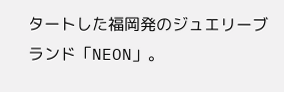タートした福岡発のジュエリーブランド「NEON」。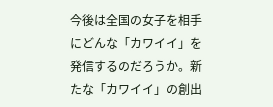今後は全国の女子を相手にどんな「カワイイ」を発信するのだろうか。新たな「カワイイ」の創出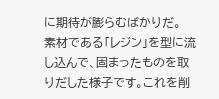に期待が膨らむばかりだ。
素材である「レジン」を型に流し込んで、固まったものを取りだした様子です。これを削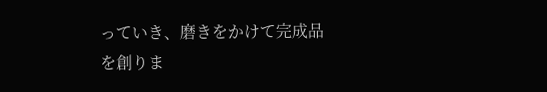っていき、磨きをかけて完成品を創りま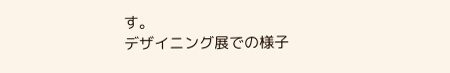す。
デザイニング展での様子